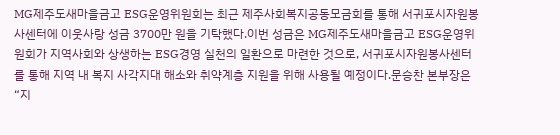MG제주도새마을금고 ESG운영위원회는 최근 제주사회복지공동모금회를 통해 서귀포시자원봉사센터에 이웃사랑 성금 3700만 원을 기탁했다.이번 성금은 MG제주도새마을금고 ESG운영위원회가 지역사회와 상생하는 ESG경영 실천의 일환으로 마련한 것으로, 서귀포시자원봉사센터를 통해 지역 내 복지 사각지대 해소와 취약계층 지원을 위해 사용될 예정이다.문승찬 본부장은 “지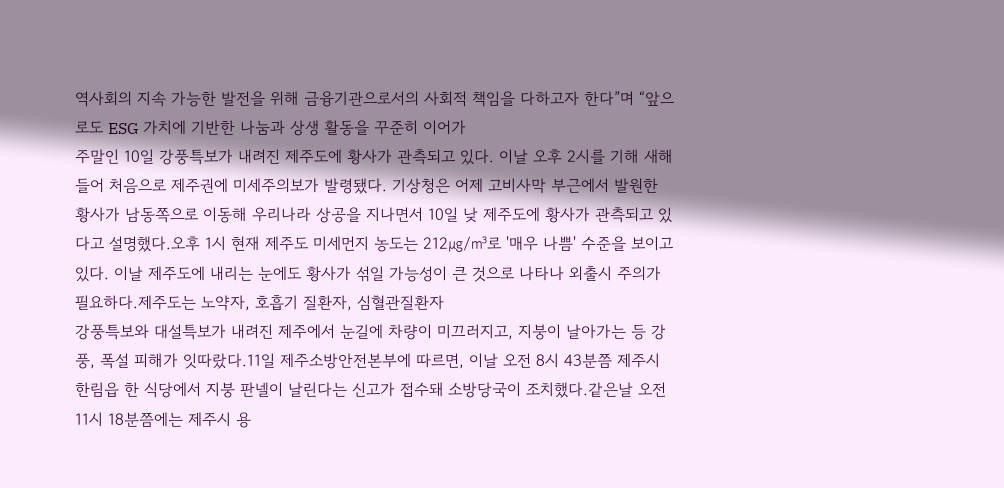역사회의 지속 가능한 발전을 위해 금융기관으로서의 사회적 책임을 다하고자 한다”며 “앞으로도 ESG 가치에 기반한 나눔과 상생 활동을 꾸준히 이어가
주말인 10일 강풍특보가 내려진 제주도에 황사가 관측되고 있다. 이날 오후 2시를 기해 새해 들어 처음으로 제주권에 미세주의보가 발령됐다. 기상청은 어제 고비사막 부근에서 발원한 황사가 남동쪽으로 이동해 우리나라 상공을 지나면서 10일 낮 제주도에 황사가 관측되고 있다고 설명했다.오후 1시 현재 제주도 미세먼지 농도는 212㎍/㎥로 '매우 나쁨' 수준을 보이고 있다. 이날 제주도에 내리는 눈에도 황사가 섞일 가능성이 큰 것으로 나타나 외출시 주의가 필요하다.제주도는 노약자, 호흡기 질환자, 심혈관질환자
강풍특보와 대설특보가 내려진 제주에서 눈길에 차량이 미끄러지고, 지붕이 날아가는 등 강풍, 폭설 피해가 잇따랐다.11일 제주소방안전본부에 따르면, 이날 오전 8시 43분쯤 제주시 한림읍 한 식당에서 지붕 판넬이 날린다는 신고가 접수돼 소방당국이 조치했다.같은날 오전 11시 18분쯤에는 제주시 용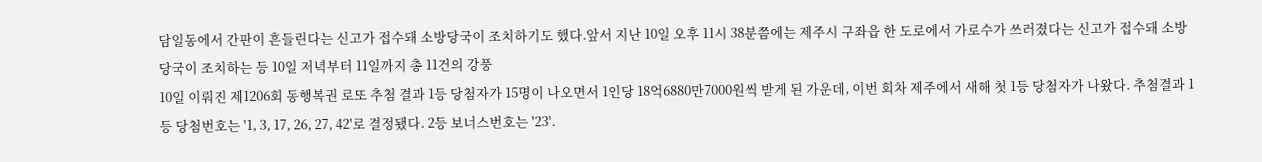담일동에서 간판이 흔들린다는 신고가 접수돼 소방당국이 조치하기도 했다.앞서 지난 10일 오후 11시 38분쯤에는 제주시 구좌읍 한 도로에서 가로수가 쓰러졌다는 신고가 접수돼 소방당국이 조치하는 등 10일 저녁부터 11일까지 총 11건의 강풍
10일 이뤄진 제1206회 동행복권 로또 추첨 결과 1등 당첨자가 15명이 나오면서 1인당 18억6880만7000원씩 받게 된 가운데, 이번 회차 제주에서 새해 첫 1등 당첨자가 나왔다. 추첨결과 1등 당첨번호는 '1, 3, 17, 26, 27, 42'로 결정됐다. 2등 보너스번호는 '23'.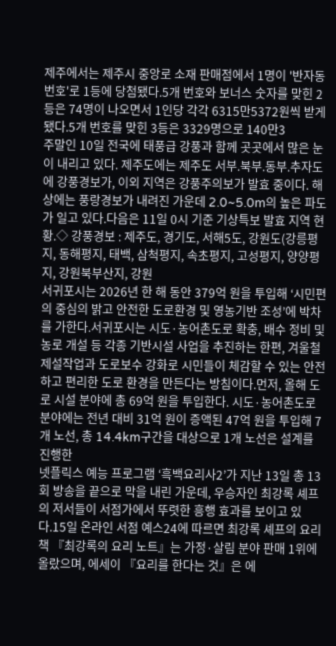제주에서는 제주시 중앙로 소재 판매점에서 1명이 '반자동 번호'로 1등에 당첨됐다.5개 번호와 보너스 숫자를 맞힌 2등은 74명이 나오면서 1인당 각각 6315만5372원씩 받게 됐다.5개 번호를 맞힌 3등은 3329명으로 140만3
주말인 10일 전국에 태풍급 강풍과 함께 곳곳에서 많은 눈이 내리고 있다. 제주도에는 제주도 서부.북부.동부.추자도에 강풍경보가, 이외 지역은 강풍주의보가 발효 중이다. 해상에는 풍랑경보가 내려진 가운데 2.0~5.0m의 높은 파도가 일고 있다.다음은 11일 0시 기준 기상특보 발효 지역 현황.◇ 강풍경보 : 제주도, 경기도, 서해5도, 강원도(강릉평지, 동해평지, 태백, 삼척평지, 속초평지, 고성평지, 양양평지, 강원북부산지, 강원
서귀포시는 2026년 한 해 동안 379억 원을 투입해 ‘시민편의 중심의 밝고 안전한 도로환경 및 영농기반 조성’에 박차를 가한다.서귀포시는 시도·농어촌도로 확충, 배수 정비 및 농로 개설 등 각종 기반시설 사업을 추진하는 한편, 겨울철 제설작업과 도로보수 강화로 시민들이 체감할 수 있는 안전하고 편리한 도로 환경을 만든다는 방침이다.먼저, 올해 도로 시설 분야에 총 69억 원을 투입한다. 시도·농어촌도로 분야에는 전년 대비 31억 원이 증액된 47억 원을 투입해 7개 노선, 총 14.4km구간을 대상으로 1개 노선은 설계를 진행한
넷플릭스 예능 프로그램 ‘흑백요리사2’가 지난 13일 총 13회 방송을 끝으로 막을 내린 가운데, 우승자인 최강록 셰프의 저서들이 서점가에서 뚜렷한 흥행 효과를 보이고 있다.15일 온라인 서점 예스24에 따르면 최강록 셰프의 요리책 『최강록의 요리 노트』는 가정·살림 분야 판매 1위에 올랐으며, 에세이 『요리를 한다는 것』은 에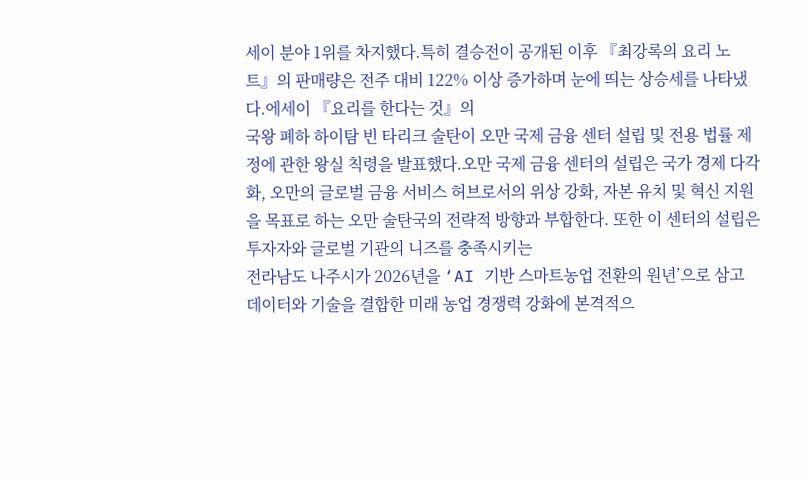세이 분야 1위를 차지했다.특히 결승전이 공개된 이후 『최강록의 요리 노트』의 판매량은 전주 대비 122% 이상 증가하며 눈에 띄는 상승세를 나타냈다.에세이 『요리를 한다는 것』의
국왕 폐하 하이탐 빈 타리크 술탄이 오만 국제 금융 센터 설립 및 전용 법률 제정에 관한 왕실 칙령을 발표했다.오만 국제 금융 센터의 설립은 국가 경제 다각화, 오만의 글로벌 금융 서비스 허브로서의 위상 강화, 자본 유치 및 혁신 지원을 목표로 하는 오만 술탄국의 전략적 방향과 부합한다. 또한 이 센터의 설립은 투자자와 글로벌 기관의 니즈를 충족시키는
전라남도 나주시가 2026년을 ‘AI 기반 스마트농업 전환의 원년’으로 삼고 데이터와 기술을 결합한 미래 농업 경쟁력 강화에 본격적으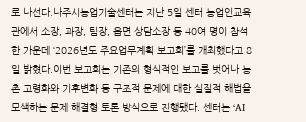로 나선다.나주시농업기술센터는 지난 5일 센터 농업인교육관에서 소장, 과장, 팀장, 읍면 상담소장 등 40여 명이 참석한 가운데 ‘2026년도 주요업무계획 보고회’를 개최했다고 8일 밝혔다.이번 보고회는 기존의 형식적인 보고를 벗어나 농촌 고령화와 기후변화 등 구조적 문제에 대한 실질적 해법을 모색하는 문제 해결형 토론 방식으로 진행됐다. 센터는 ‘AI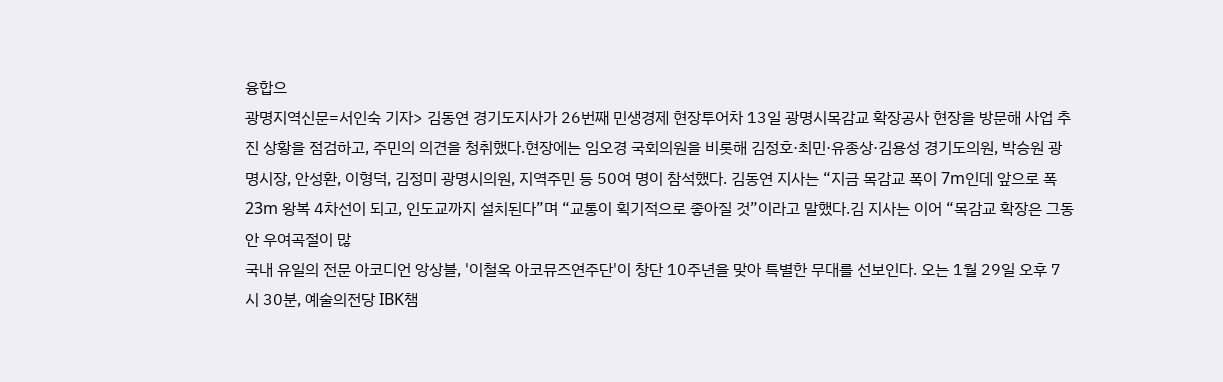융합으
광명지역신문=서인숙 기자> 김동연 경기도지사가 26번째 민생경제 현장투어차 13일 광명시목감교 확장공사 현장을 방문해 사업 추진 상황을 점검하고, 주민의 의견을 청취했다.현장에는 임오경 국회의원을 비롯해 김정호·최민·유종상·김용성 경기도의원, 박승원 광명시장, 안성환, 이형덕, 김정미 광명시의원, 지역주민 등 50여 명이 참석했다. 김동연 지사는 “지금 목감교 폭이 7m인데 앞으로 폭 23m 왕복 4차선이 되고, 인도교까지 설치된다”며 “교통이 획기적으로 좋아질 것”이라고 말했다.김 지사는 이어 “목감교 확장은 그동안 우여곡절이 많
국내 유일의 전문 아코디언 앙상블, '이철옥 아코뮤즈연주단'이 창단 10주년을 맞아 특별한 무대를 선보인다. 오는 1월 29일 오후 7시 30분, 예술의전당 IBK챔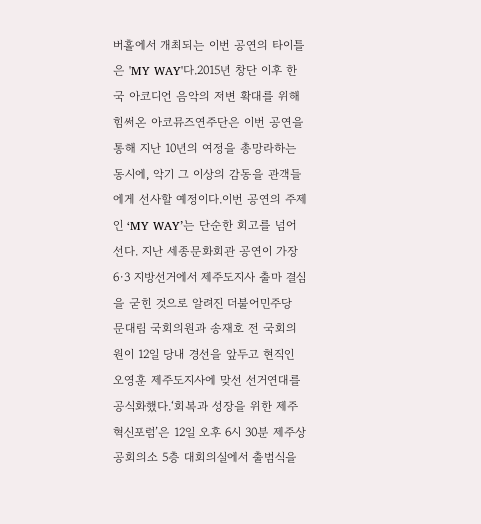버홀에서 개최되는 이번 공연의 타이틀은 'MY WAY'다.2015년 창단 이후 한국 아코디언 음악의 저변 확대를 위해 힘써온 아코뮤즈연주단은 이번 공연을 통해 지난 10년의 여정을 총망라하는 동시에, 악기 그 이상의 감동을 관객들에게 선사할 예정이다.이번 공연의 주제인 ‘MY WAY’는 단순한 회고를 넘어선다. 지난 세종문화회관 공연이 가장
6·3 지방선거에서 제주도지사 출마 결심을 굳힌 것으로 알려진 더불어민주당 문대림 국회의원과 송재호 전 국회의원이 12일 당내 경선을 앞두고 현직인 오영훈 제주도지사에 맞선 선거연대를 공식화했다.‘회복과 성장을 위한 제주혁신포럼’은 12일 오후 6시 30분 제주상공회의소 5층 대회의실에서 출범식을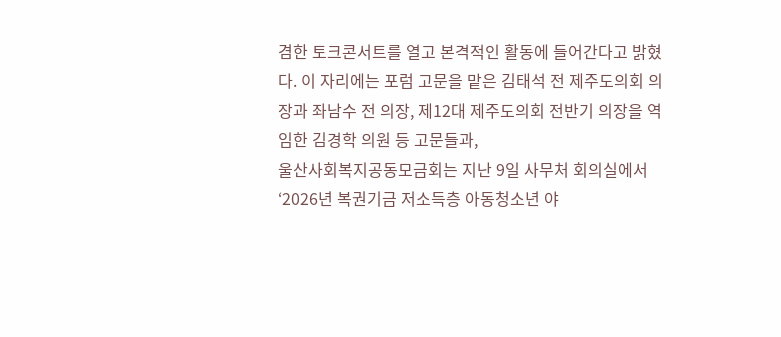겸한 토크콘서트를 열고 본격적인 활동에 들어간다고 밝혔다. 이 자리에는 포럼 고문을 맡은 김태석 전 제주도의회 의장과 좌남수 전 의장, 제12대 제주도의회 전반기 의장을 역임한 김경학 의원 등 고문들과,
울산사회복지공동모금회는 지난 9일 사무처 회의실에서 ‘2026년 복권기금 저소득층 아동청소년 야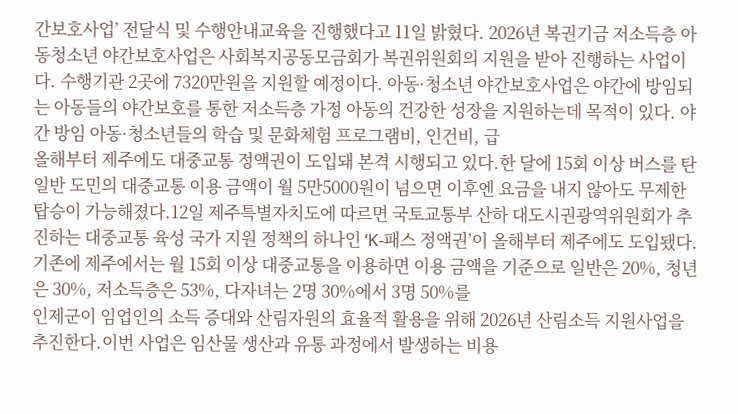간보호사업’ 전달식 및 수행안내교육을 진행했다고 11일 밝혔다. 2026년 복권기금 저소득층 아동청소년 야간보호사업은 사회복지공동모금회가 복권위원회의 지원을 받아 진행하는 사업이다. 수행기관 2곳에 7320만원을 지원할 예정이다. 아동·청소년 야간보호사업은 야간에 방임되는 아동들의 야간보호를 통한 저소득층 가정 아동의 건강한 성장을 지원하는데 목적이 있다. 야간 방임 아동·청소년들의 학습 및 문화체험 프로그램비, 인건비, 급
올해부터 제주에도 대중교통 정액권이 도입돼 본격 시행되고 있다.한 달에 15회 이상 버스를 탄 일반 도민의 대중교통 이용 금액이 월 5만5000원이 넘으면 이후엔 요금을 내지 않아도 무제한 탑승이 가능해졌다.12일 제주특별자치도에 따르면 국토교통부 산하 대도시권광역위원회가 추진하는 대중교통 육성 국가 지원 정책의 하나인 ‘K-패스 정액권’이 올해부터 제주에도 도입됐다.기존에 제주에서는 월 15회 이상 대중교통을 이용하면 이용 금액을 기준으로 일반은 20%, 청년은 30%, 저소득층은 53%, 다자녀는 2명 30%에서 3명 50%를
인제군이 임업인의 소득 증대와 산림자원의 효율적 활용을 위해 2026년 산림소득 지원사업을 추진한다.이번 사업은 임산물 생산과 유통 과정에서 발생하는 비용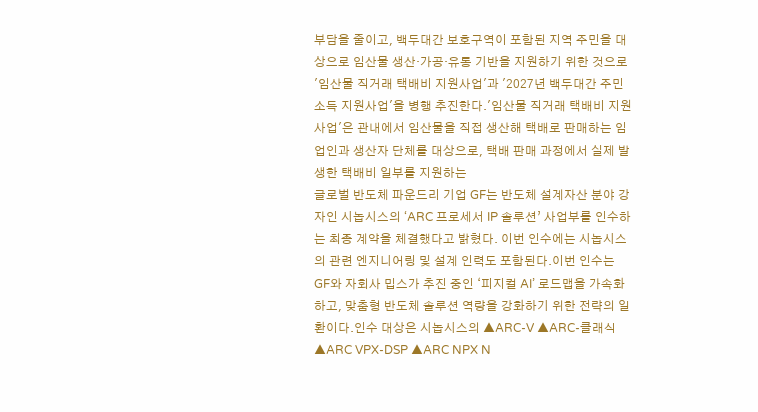부담을 줄이고, 백두대간 보호구역이 포함된 지역 주민을 대상으로 임산물 생산·가공·유통 기반을 지원하기 위한 것으로 '임산물 직거래 택배비 지원사업'과 '2027년 백두대간 주민소득 지원사업'을 병행 추진한다.'임산물 직거래 택배비 지원사업'은 관내에서 임산물을 직접 생산해 택배로 판매하는 임업인과 생산자 단체를 대상으로, 택배 판매 과정에서 실제 발생한 택배비 일부를 지원하는
글로벌 반도체 파운드리 기업 GF는 반도체 설계자산 분야 강자인 시놉시스의 ‘ARC 프로세서 IP 솔루션’ 사업부를 인수하는 최종 계약을 체결했다고 밝혔다. 이번 인수에는 시놉시스의 관련 엔지니어링 및 설계 인력도 포함된다.이번 인수는 GF와 자회사 밉스가 추진 중인 ‘피지컬 AI’ 로드맵을 가속화하고, 맞춤형 반도체 솔루션 역량을 강화하기 위한 전략의 일환이다.인수 대상은 시놉시스의 ▲ARC-V ▲ARC-클래식 ▲ARC VPX-DSP ▲ARC NPX N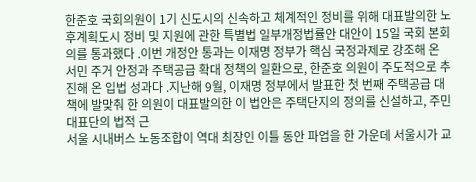한준호 국회의원이 1기 신도시의 신속하고 체계적인 정비를 위해 대표발의한 노후계획도시 정비 및 지원에 관한 특별법 일부개정법률안 대안이 15일 국회 본회의를 통과했다 .이번 개정안 통과는 이재명 정부가 핵심 국정과제로 강조해 온 서민 주거 안정과 주택공급 확대 정책의 일환으로, 한준호 의원이 주도적으로 추진해 온 입법 성과다 .지난해 9월, 이재명 정부에서 발표한 첫 번째 주택공급 대책에 발맞춰 한 의원이 대표발의한 이 법안은 주택단지의 정의를 신설하고, 주민대표단의 법적 근
서울 시내버스 노동조합이 역대 최장인 이틀 동안 파업을 한 가운데 서울시가 교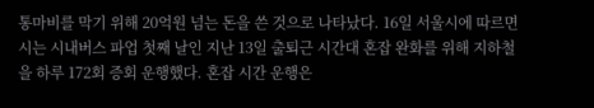통마비를 막기 위해 20억원 넘는 돈을 쓴 것으로 나타났다. 16일 서울시에 따르면 시는 시내버스 파업 첫째 날인 지난 13일 출퇴근 시간대 혼잡 완화를 위해 지하철을 하루 172회 증회 운행했다. 혼잡 시간 운행은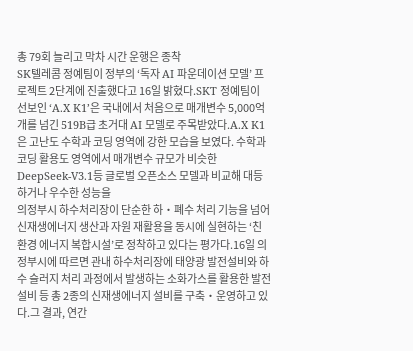총 79회 늘리고 막차 시간 운행은 종착
SK텔레콤 정예팀이 정부의 ‘독자 AI 파운데이션 모델’ 프로젝트 2단계에 진출했다고 16일 밝혔다.SKT 정예팀이 선보인 ‘A.X K1’은 국내에서 처음으로 매개변수 5,000억개를 넘긴 519B급 초거대 AI 모델로 주목받았다.A.X K1은 고난도 수학과 코딩 영역에 강한 모습을 보였다. 수학과 코딩 활용도 영역에서 매개변수 규모가 비슷한 DeepSeek-V3.1등 글로벌 오픈소스 모델과 비교해 대등하거나 우수한 성능을
의정부시 하수처리장이 단순한 하‧폐수 처리 기능을 넘어 신재생에너지 생산과 자원 재활용을 동시에 실현하는 ‘친환경 에너지 복합시설’로 정착하고 있다는 평가다.16일 의정부시에 따르면 관내 하수처리장에 태양광 발전설비와 하수 슬러지 처리 과정에서 발생하는 소화가스를 활용한 발전설비 등 총 2종의 신재생에너지 설비를 구축‧운영하고 있다.그 결과, 연간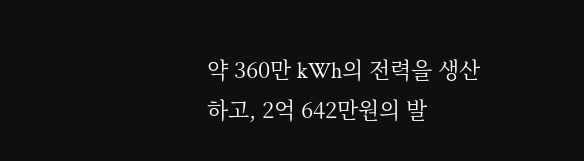약 360만 kWh의 전력을 생산하고, 2억 642만원의 발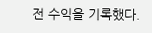전 수익을 기록했다.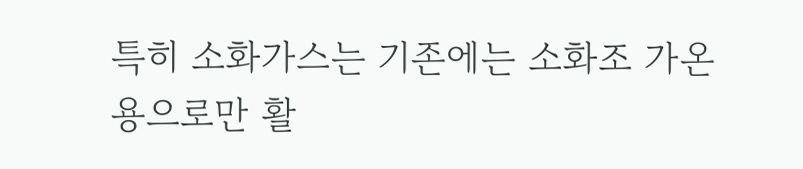특히 소화가스는 기존에는 소화조 가온용으로만 활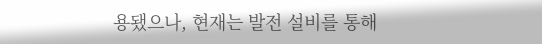용됐으나, 현재는 발전 설비를 통해